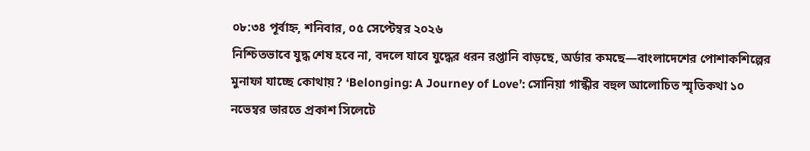০৮:৩৪ পূর্বাহ্ন, শনিবার, ০৫ সেপ্টেম্বর ২০২৬
নিশ্চিতভাবে যুদ্ধ শেষ হবে না, বদলে যাবে যুদ্ধের ধরন রপ্তানি বাড়ছে, অর্ডার কমছে—বাংলাদেশের পোশাকশিল্পের মুনাফা যাচ্ছে কোথায়? ‘Belonging: A Journey of Love’: সোনিয়া গান্ধীর বহুল আলোচিত স্মৃতিকথা ১০ নভেম্বর ভারতে প্রকাশ সিলেটে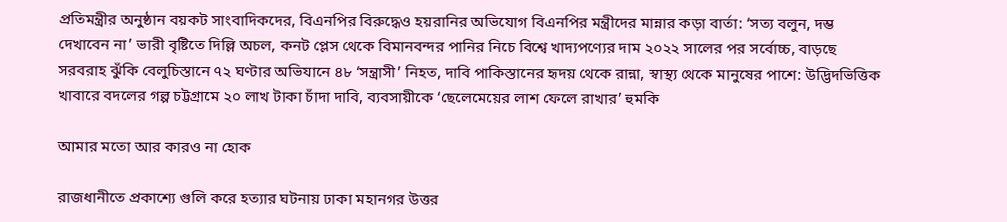প্রতিমন্ত্রীর অনুষ্ঠান বয়কট সাংবাদিকদের, বিএনপির বিরুদ্ধেও হয়রানির অভিযোগ বিএনপির মন্ত্রীদের মান্নার কড়া বার্তা: ‘সত্য বলুন, দম্ভ দেখাবেন না’ ভারী বৃষ্টিতে দিল্লি অচল, কনট প্লেস থেকে বিমানবন্দর পানির নিচে বিশ্বে খাদ্যপণ্যের দাম ২০২২ সালের পর সর্বোচ্চ, বাড়ছে সরবরাহ ঝুঁকি বেলুচিস্তানে ৭২ ঘণ্টার অভিযানে ৪৮ ‘সন্ত্রাসী’ নিহত, দাবি পাকিস্তানের হৃদয় থেকে রান্না, স্বাস্থ্য থেকে মানুষের পাশে: উদ্ভিদভিত্তিক খাবারে বদলের গল্প চট্টগ্রামে ২০ লাখ টাকা চাঁদা দাবি, ব্যবসায়ীকে ‘ছেলেমেয়ের লাশ ফেলে রাখার’ হুমকি

আমার মতো আর কারও না হোক

রাজধানীতে প্রকাশ্যে গুলি করে হত্যার ঘটনায় ঢাকা মহানগর উত্তর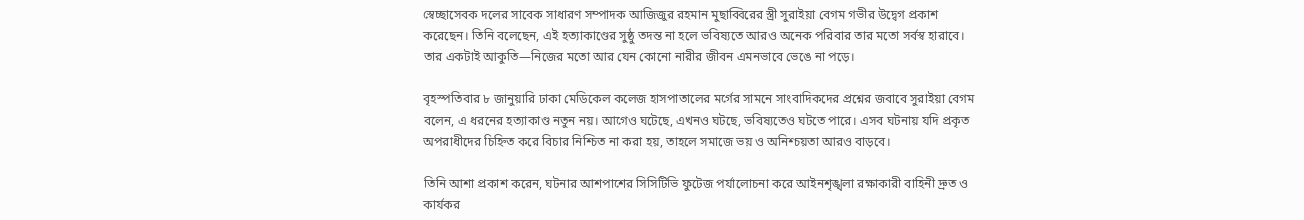স্বেচ্ছাসেবক দলের সাবেক সাধারণ সম্পাদক আজিজুর রহমান মুছাব্বিরের স্ত্রী সুরাইয়া বেগম গভীর উদ্বেগ প্রকাশ করেছেন। তিনি বলেছেন, এই হত্যাকাণ্ডের সুষ্ঠু তদন্ত না হলে ভবিষ্যতে আরও অনেক পরিবার তার মতো সর্বস্ব হারাবে। তার একটাই আকুতি—নিজের মতো আর যেন কোনো নারীর জীবন এমনভাবে ভেঙে না পড়ে।

বৃহস্পতিবার ৮ জানুয়ারি ঢাকা মেডিকেল কলেজ হাসপাতালের মর্গের সামনে সাংবাদিকদের প্রশ্নের জবাবে সুরাইয়া বেগম বলেন, এ ধরনের হত্যাকাণ্ড নতুন নয়। আগেও ঘটেছে, এখনও ঘটছে, ভবিষ্যতেও ঘটতে পারে। এসব ঘটনায় যদি প্রকৃত অপরাধীদের চিহ্নিত করে বিচার নিশ্চিত না করা হয়, তাহলে সমাজে ভয় ও অনিশ্চয়তা আরও বাড়বে।

তিনি আশা প্রকাশ করেন, ঘটনার আশপাশের সিসিটিভি ফুটেজ পর্যালোচনা করে আইনশৃঙ্খলা রক্ষাকারী বাহিনী দ্রুত ও কার্যকর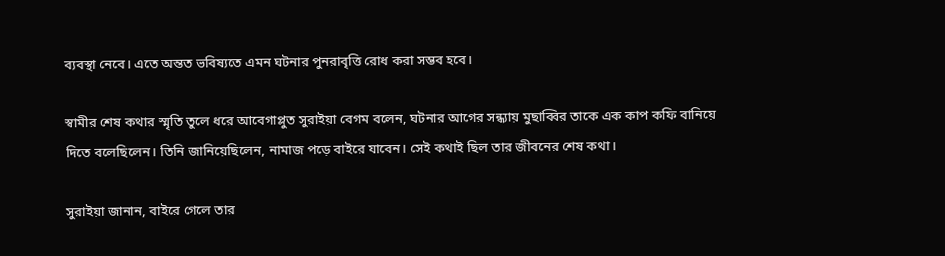ব্যবস্থা নেবে। এতে অন্তত ভবিষ্যতে এমন ঘটনার পুনরাবৃত্তি রোধ করা সম্ভব হবে।

স্বামীর শেষ কথার স্মৃতি তুলে ধরে আবেগাপ্লুত সুরাইয়া বেগম বলেন, ঘটনার আগের সন্ধ্যায় মুছাব্বির তাকে এক কাপ কফি বানিয়ে দিতে বলেছিলেন। তিনি জানিয়েছিলেন, নামাজ পড়ে বাইরে যাবেন। সেই কথাই ছিল তার জীবনের শেষ কথা।

সুরাইয়া জানান, বাইরে গেলে তার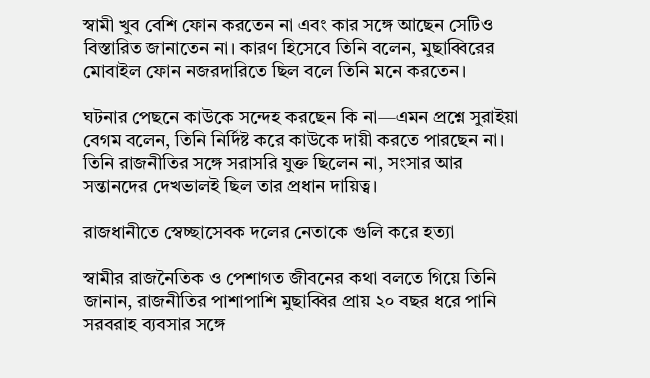স্বামী খুব বেশি ফোন করতেন না এবং কার সঙ্গে আছেন সেটিও বিস্তারিত জানাতেন না। কারণ হিসেবে তিনি বলেন, মুছাব্বিরের মোবাইল ফোন নজরদারিতে ছিল বলে তিনি মনে করতেন।

ঘটনার পেছনে কাউকে সন্দেহ করছেন কি না—এমন প্রশ্নে সুরাইয়া বেগম বলেন, তিনি নির্দিষ্ট করে কাউকে দায়ী করতে পারছেন না। তিনি রাজনীতির সঙ্গে সরাসরি যুক্ত ছিলেন না, সংসার আর সন্তানদের দেখভালই ছিল তার প্রধান দায়িত্ব।

রাজধানীতে স্বেচ্ছাসেবক দলের নেতাকে গুলি করে হত্যা

স্বামীর রাজনৈতিক ও পেশাগত জীবনের কথা বলতে গিয়ে তিনি জানান, রাজনীতির পাশাপাশি মুছাব্বির প্রায় ২০ বছর ধরে পানি সরবরাহ ব্যবসার সঙ্গে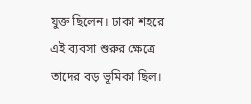যুক্ত ছিলেন। ঢাকা শহরে এই ব্যবসা শুরুর ক্ষেত্রে তাদের বড় ভূমিকা ছিল।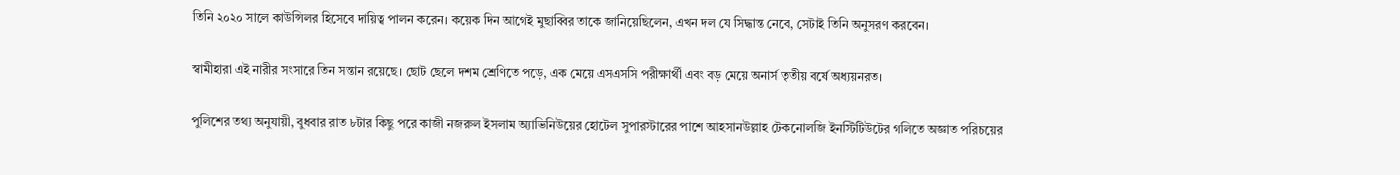তিনি ২০২০ সালে কাউন্সিলর হিসেবে দায়িত্ব পালন করেন। কয়েক দিন আগেই মুছাব্বির তাকে জানিয়েছিলেন, এখন দল যে সিদ্ধান্ত নেবে, সেটাই তিনি অনুসরণ করবেন।

স্বামীহারা এই নারীর সংসারে তিন সন্তান রয়েছে। ছোট ছেলে দশম শ্রেণিতে পড়ে, এক মেয়ে এসএসসি পরীক্ষার্থী এবং বড় মেয়ে অনার্স তৃতীয় বর্ষে অধ্যয়নরত।

পুলিশের তথ্য অনুযায়ী, বুধবার রাত ৮টার কিছু পরে কাজী নজরুল ইসলাম অ্যাভিনিউয়ের হোটেল সুপারস্টারের পাশে আহসানউল্লাহ টেকনোলজি ইনস্টিটিউটের গলিতে অজ্ঞাত পরিচয়ের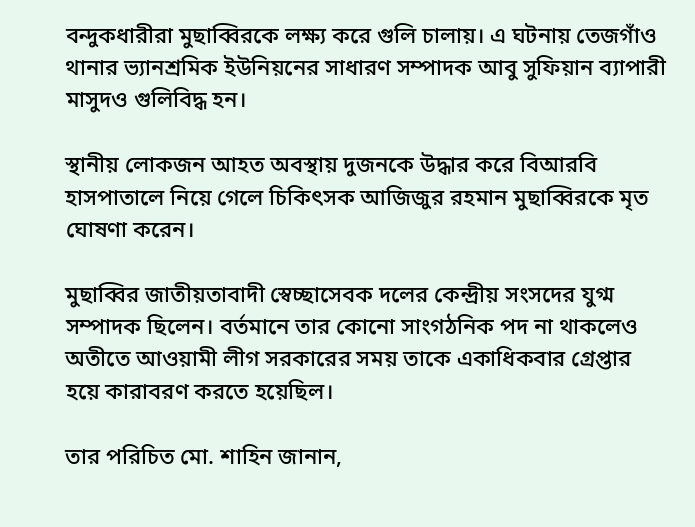বন্দুকধারীরা মুছাব্বিরকে লক্ষ্য করে গুলি চালায়। এ ঘটনায় তেজগাঁও থানার ভ্যানশ্রমিক ইউনিয়নের সাধারণ সম্পাদক আবু সুফিয়ান ব্যাপারী মাসুদও গুলিবিদ্ধ হন।

স্থানীয় লোকজন আহত অবস্থায় দুজনকে উদ্ধার করে বিআরবি হাসপাতালে নিয়ে গেলে চিকিৎসক আজিজুর রহমান মুছাব্বিরকে মৃত ঘোষণা করেন।

মুছাব্বির জাতীয়তাবাদী স্বেচ্ছাসেবক দলের কেন্দ্রীয় সংসদের যুগ্ম সম্পাদক ছিলেন। বর্তমানে তার কোনো সাংগঠনিক পদ না থাকলেও অতীতে আওয়ামী লীগ সরকারের সময় তাকে একাধিকবার গ্রেপ্তার হয়ে কারাবরণ করতে হয়েছিল।

তার পরিচিত মো. শাহিন জানান,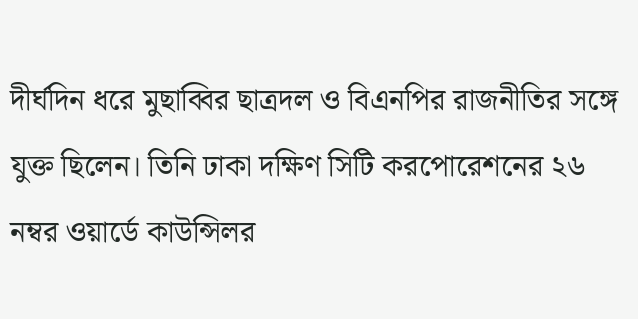দীর্ঘদিন ধরে মুছাব্বির ছাত্রদল ও বিএনপির রাজনীতির সঙ্গে যুক্ত ছিলেন। তিনি ঢাকা দক্ষিণ সিটি করপোরেশনের ২৬ নম্বর ওয়ার্ডে কাউন্সিলর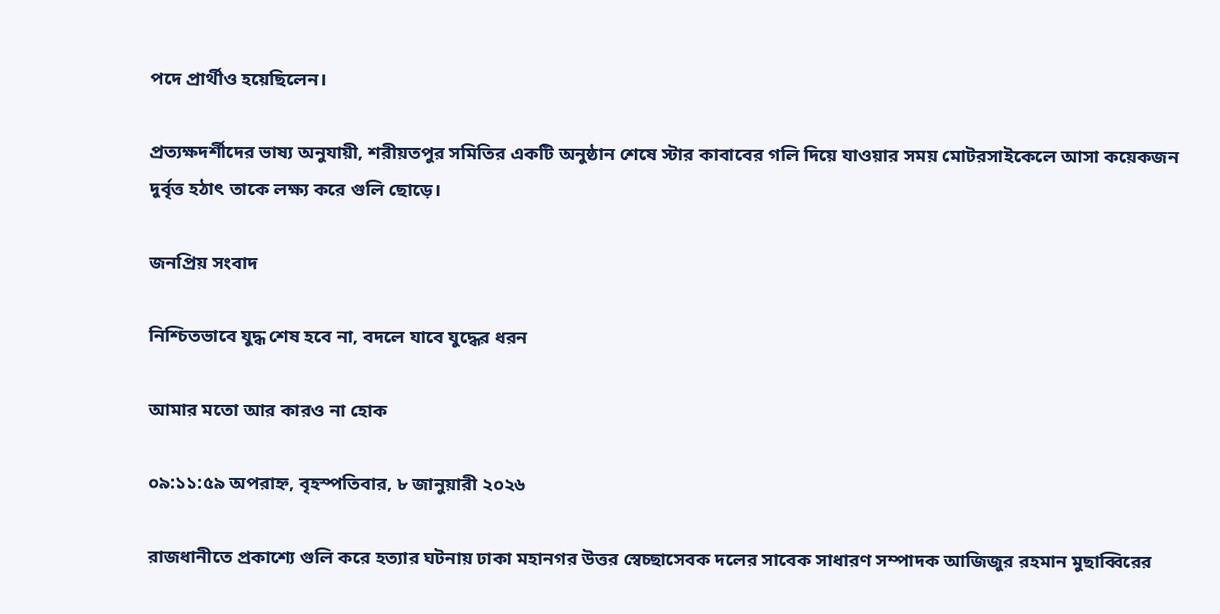পদে প্রার্থীও হয়েছিলেন।

প্রত্যক্ষদর্শীদের ভাষ্য অনুযায়ী, শরীয়তপুর সমিতির একটি অনুষ্ঠান শেষে স্টার কাবাবের গলি দিয়ে যাওয়ার সময় মোটরসাইকেলে আসা কয়েকজন দুর্বৃত্ত হঠাৎ তাকে লক্ষ্য করে গুলি ছোড়ে।

জনপ্রিয় সংবাদ

নিশ্চিতভাবে যুদ্ধ শেষ হবে না, বদলে যাবে যুদ্ধের ধরন

আমার মতো আর কারও না হোক

০৯:১১:৫৯ অপরাহ্ন, বৃহস্পতিবার, ৮ জানুয়ারী ২০২৬

রাজধানীতে প্রকাশ্যে গুলি করে হত্যার ঘটনায় ঢাকা মহানগর উত্তর স্বেচ্ছাসেবক দলের সাবেক সাধারণ সম্পাদক আজিজুর রহমান মুছাব্বিরের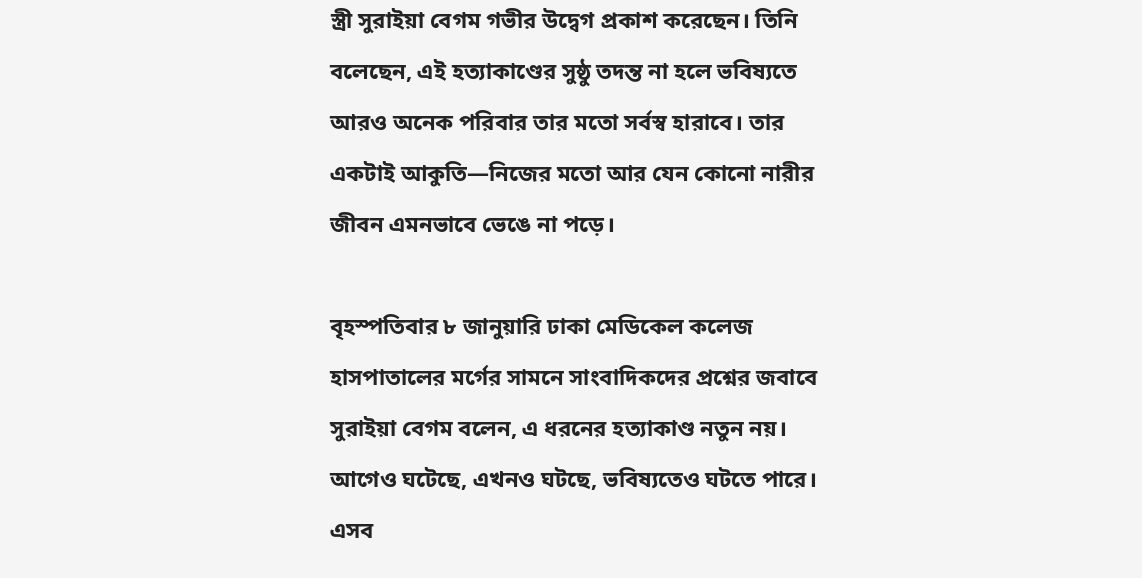স্ত্রী সুরাইয়া বেগম গভীর উদ্বেগ প্রকাশ করেছেন। তিনি বলেছেন, এই হত্যাকাণ্ডের সুষ্ঠু তদন্ত না হলে ভবিষ্যতে আরও অনেক পরিবার তার মতো সর্বস্ব হারাবে। তার একটাই আকুতি—নিজের মতো আর যেন কোনো নারীর জীবন এমনভাবে ভেঙে না পড়ে।

বৃহস্পতিবার ৮ জানুয়ারি ঢাকা মেডিকেল কলেজ হাসপাতালের মর্গের সামনে সাংবাদিকদের প্রশ্নের জবাবে সুরাইয়া বেগম বলেন, এ ধরনের হত্যাকাণ্ড নতুন নয়। আগেও ঘটেছে, এখনও ঘটছে, ভবিষ্যতেও ঘটতে পারে। এসব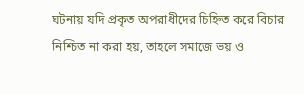ঘটনায় যদি প্রকৃত অপরাধীদের চিহ্নিত করে বিচার নিশ্চিত না করা হয়, তাহলে সমাজে ভয় ও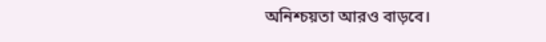অনিশ্চয়তা আরও বাড়বে।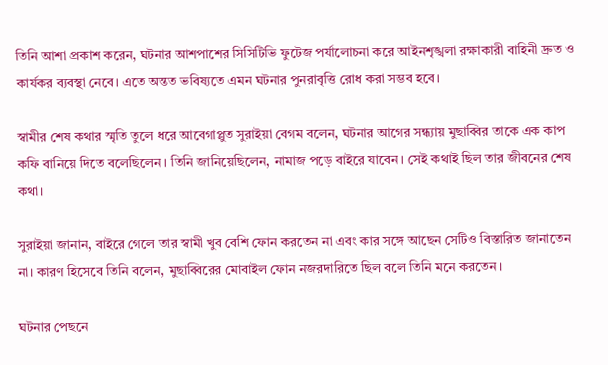তিনি আশা প্রকাশ করেন, ঘটনার আশপাশের সিসিটিভি ফুটেজ পর্যালোচনা করে আইনশৃঙ্খলা রক্ষাকারী বাহিনী দ্রুত ও কার্যকর ব্যবস্থা নেবে। এতে অন্তত ভবিষ্যতে এমন ঘটনার পুনরাবৃত্তি রোধ করা সম্ভব হবে।

স্বামীর শেষ কথার স্মৃতি তুলে ধরে আবেগাপ্লুত সুরাইয়া বেগম বলেন, ঘটনার আগের সন্ধ্যায় মুছাব্বির তাকে এক কাপ কফি বানিয়ে দিতে বলেছিলেন। তিনি জানিয়েছিলেন, নামাজ পড়ে বাইরে যাবেন। সেই কথাই ছিল তার জীবনের শেষ কথা।

সুরাইয়া জানান, বাইরে গেলে তার স্বামী খুব বেশি ফোন করতেন না এবং কার সঙ্গে আছেন সেটিও বিস্তারিত জানাতেন না। কারণ হিসেবে তিনি বলেন, মুছাব্বিরের মোবাইল ফোন নজরদারিতে ছিল বলে তিনি মনে করতেন।

ঘটনার পেছনে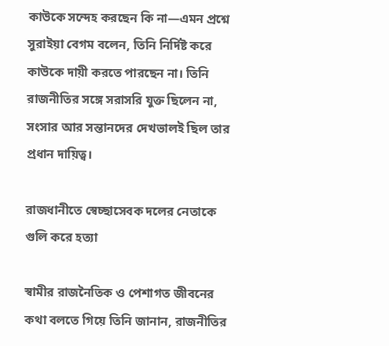কাউকে সন্দেহ করছেন কি না—এমন প্রশ্নে সুরাইয়া বেগম বলেন, তিনি নির্দিষ্ট করে কাউকে দায়ী করতে পারছেন না। তিনি রাজনীতির সঙ্গে সরাসরি যুক্ত ছিলেন না, সংসার আর সন্তানদের দেখভালই ছিল তার প্রধান দায়িত্ব।

রাজধানীতে স্বেচ্ছাসেবক দলের নেতাকে গুলি করে হত্যা

স্বামীর রাজনৈতিক ও পেশাগত জীবনের কথা বলতে গিয়ে তিনি জানান, রাজনীতির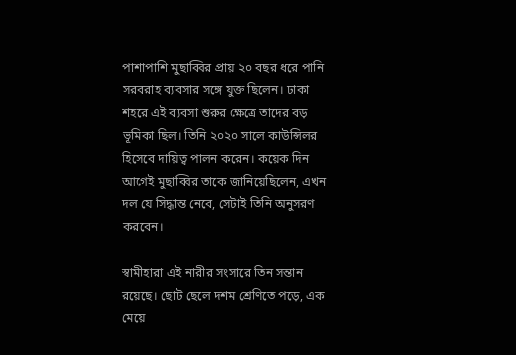পাশাপাশি মুছাব্বির প্রায় ২০ বছর ধরে পানি সরবরাহ ব্যবসার সঙ্গে যুক্ত ছিলেন। ঢাকা শহরে এই ব্যবসা শুরুর ক্ষেত্রে তাদের বড় ভূমিকা ছিল। তিনি ২০২০ সালে কাউন্সিলর হিসেবে দায়িত্ব পালন করেন। কয়েক দিন আগেই মুছাব্বির তাকে জানিয়েছিলেন, এখন দল যে সিদ্ধান্ত নেবে, সেটাই তিনি অনুসরণ করবেন।

স্বামীহারা এই নারীর সংসারে তিন সন্তান রয়েছে। ছোট ছেলে দশম শ্রেণিতে পড়ে, এক মেয়ে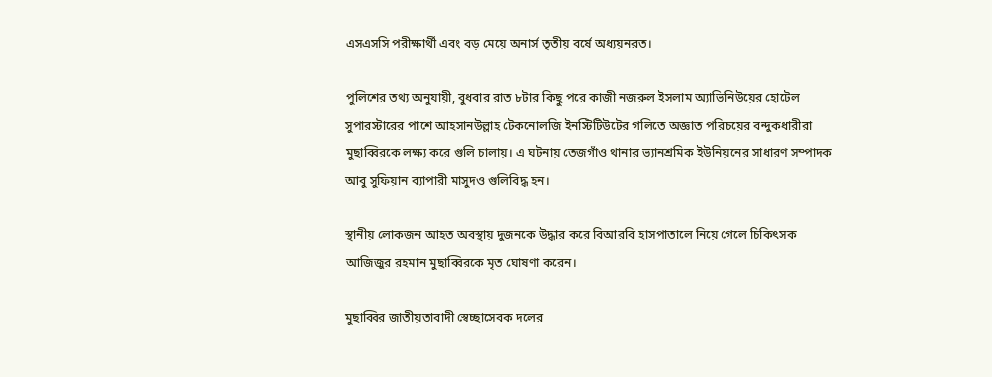এসএসসি পরীক্ষার্থী এবং বড় মেয়ে অনার্স তৃতীয় বর্ষে অধ্যয়নরত।

পুলিশের তথ্য অনুযায়ী, বুধবার রাত ৮টার কিছু পরে কাজী নজরুল ইসলাম অ্যাভিনিউয়ের হোটেল সুপারস্টারের পাশে আহসানউল্লাহ টেকনোলজি ইনস্টিটিউটের গলিতে অজ্ঞাত পরিচয়ের বন্দুকধারীরা মুছাব্বিরকে লক্ষ্য করে গুলি চালায়। এ ঘটনায় তেজগাঁও থানার ভ্যানশ্রমিক ইউনিয়নের সাধারণ সম্পাদক আবু সুফিয়ান ব্যাপারী মাসুদও গুলিবিদ্ধ হন।

স্থানীয় লোকজন আহত অবস্থায় দুজনকে উদ্ধার করে বিআরবি হাসপাতালে নিয়ে গেলে চিকিৎসক আজিজুর রহমান মুছাব্বিরকে মৃত ঘোষণা করেন।

মুছাব্বির জাতীয়তাবাদী স্বেচ্ছাসেবক দলের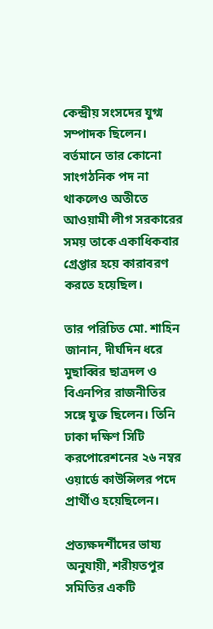কেন্দ্রীয় সংসদের যুগ্ম সম্পাদক ছিলেন। বর্তমানে তার কোনো সাংগঠনিক পদ না থাকলেও অতীতে আওয়ামী লীগ সরকারের সময় তাকে একাধিকবার গ্রেপ্তার হয়ে কারাবরণ করতে হয়েছিল।

তার পরিচিত মো. শাহিন জানান, দীর্ঘদিন ধরে মুছাব্বির ছাত্রদল ও বিএনপির রাজনীতির সঙ্গে যুক্ত ছিলেন। তিনি ঢাকা দক্ষিণ সিটি করপোরেশনের ২৬ নম্বর ওয়ার্ডে কাউন্সিলর পদে প্রার্থীও হয়েছিলেন।

প্রত্যক্ষদর্শীদের ভাষ্য অনুযায়ী, শরীয়তপুর সমিতির একটি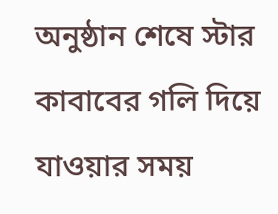অনুষ্ঠান শেষে স্টার কাবাবের গলি দিয়ে যাওয়ার সময়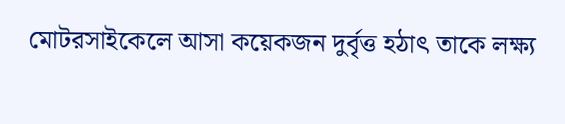মোটরসাইকেলে আসা কয়েকজন দুর্বৃত্ত হঠাৎ তাকে লক্ষ্য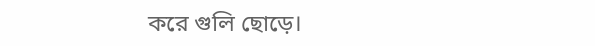করে গুলি ছোড়ে।